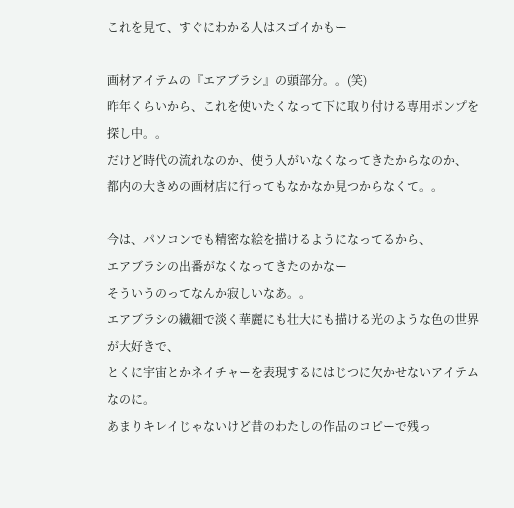これを見て、すぐにわかる人はスゴイかもー

画材アイテムの『エアブラシ』の頭部分。。(笑)
昨年くらいから、これを使いたくなって下に取り付ける専用ポンプを探し中。。
だけど時代の流れなのか、使う人がいなくなってきたからなのか、
都内の大きめの画材店に行ってもなかなか見つからなくて。。

今は、パソコンでも精密な絵を描けるようになってるから、
エアブラシの出番がなくなってきたのかなー
そういうのってなんか寂しいなあ。。
エアブラシの繊細で淡く華麗にも壮大にも描ける光のような色の世界が大好きで、
とくに宇宙とかネイチャーを表現するにはじつに欠かせないアイテムなのに。
あまりキレイじゃないけど昔のわたしの作品のコピーで残っ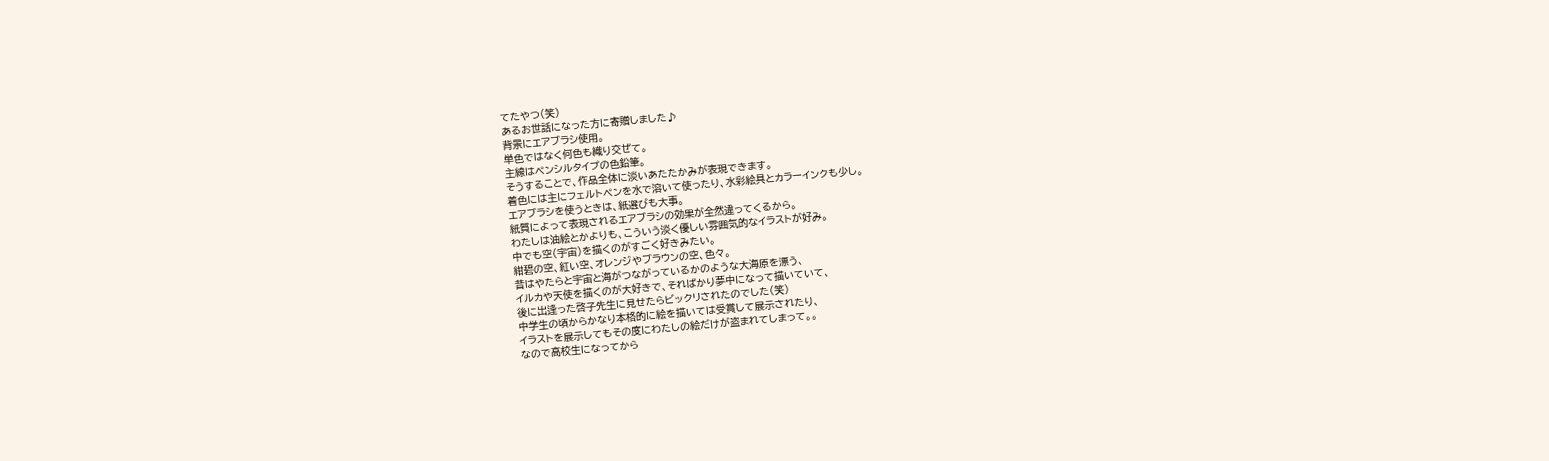てたやつ(笑)
あるお世話になった方に寄贈しました♪
背景にエアブラシ使用。
単色ではなく何色も織り交ぜて。
主線はペンシルタイプの色鉛筆。
そうすることで、作品全体に淡いあたたかみが表現できます。
着色には主にフェルトペンを水で溶いて使ったり、水彩絵具とカラーインクも少し。
エアブラシを使うときは、紙選びも大事。
紙質によって表現されるエアブラシの効果が全然違ってくるから。
わたしは油絵とかよりも、こういう淡く優しい雰囲気的なイラストが好み。
中でも空(宇宙)を描くのがすごく好きみたい。
紺碧の空、紅い空、オレンジやブラウンの空、色々。
昔はやたらと宇宙と海がつながっているかのような大海原を漂う、
イルカや天使を描くのが大好きで、そればかり夢中になって描いていて、
後に出逢った啓子先生に見せたらビックリされたのでした(笑)
中学生の頃からかなり本格的に絵を描いては受賞して展示されたり、
イラストを展示してもその度にわたしの絵だけが盗まれてしまって。。
なので高校生になってから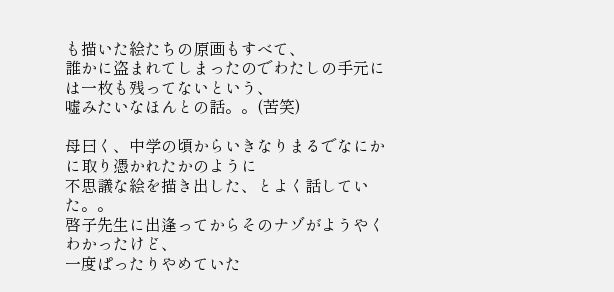も描いた絵たちの原画もすべて、
誰かに盗まれてしまったのでわたしの手元には一枚も残ってないという、
嘘みたいなほんとの話。。(苦笑)

母曰く、中学の頃からいきなりまるでなにかに取り憑かれたかのように
不思議な絵を描き出した、とよく話していた。。
啓子先生に出逢ってからそのナゾがようやくわかったけど、
一度ぱったりやめていた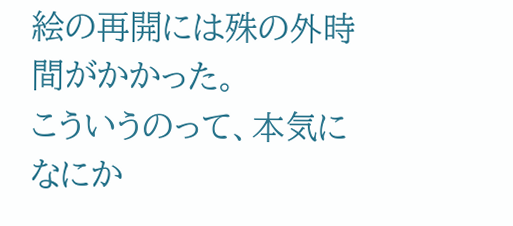絵の再開には殊の外時間がかかった。
こういうのって、本気になにか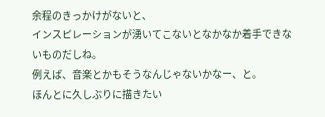余程のきっかけがないと、
インスピレーションが湧いてこないとなかなか着手できないものだしね。
例えば、音楽とかもそうなんじゃないかなー、と。
ほんとに久しぶりに描きたい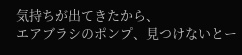気持ちが出てきたから、
エアブラシのポンプ、見つけないとー